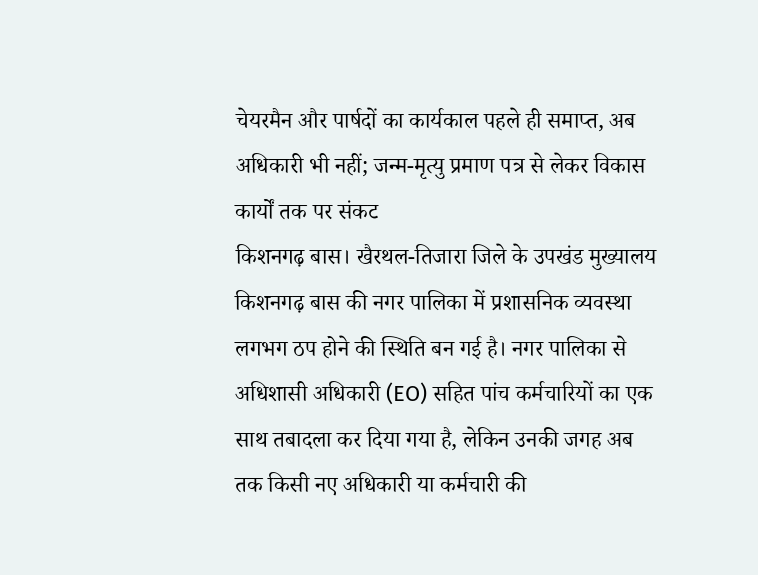चेयरमैन और पार्षदों का कार्यकाल पहले ही समाप्त, अब अधिकारी भी नहीं; जन्म-मृत्यु प्रमाण पत्र से लेकर विकास कार्यों तक पर संकट
किशनगढ़ बास। खैरथल-तिजारा जिले के उपखंड मुख्यालय किशनगढ़ बास की नगर पालिका में प्रशासनिक व्यवस्था लगभग ठप होने की स्थिति बन गई है। नगर पालिका से अधिशासी अधिकारी (EO) सहित पांच कर्मचारियों का एक साथ तबादला कर दिया गया है, लेकिन उनकी जगह अब तक किसी नए अधिकारी या कर्मचारी की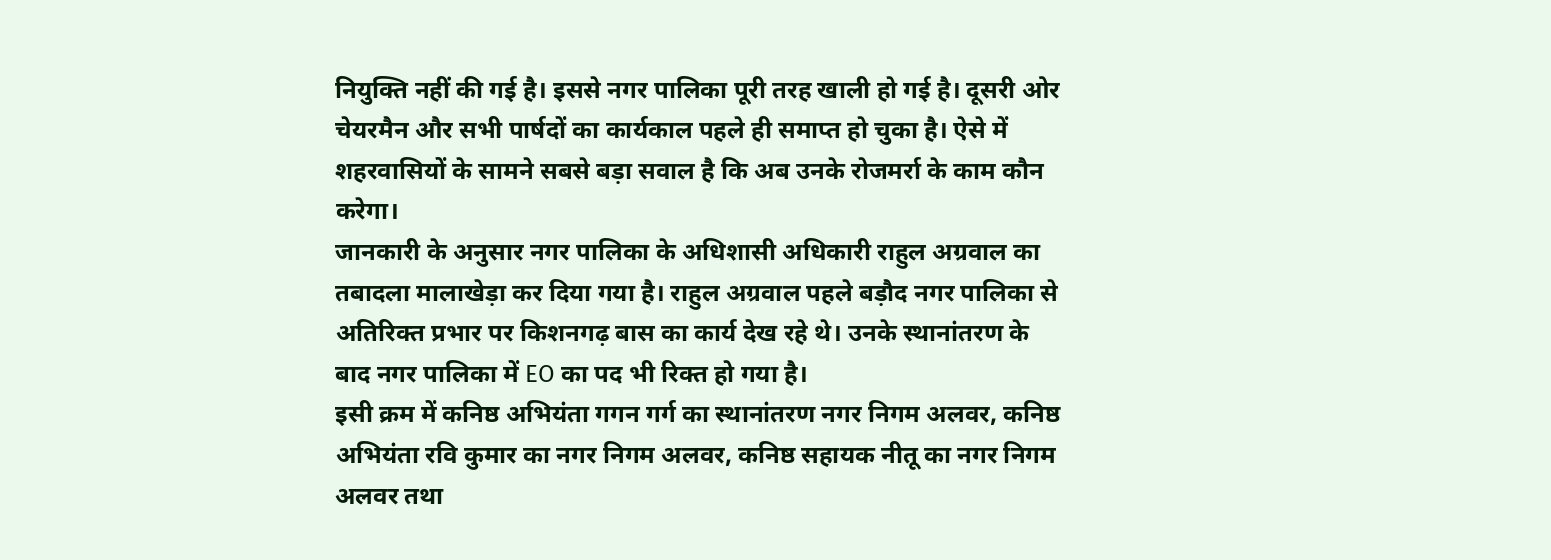नियुक्ति नहीं की गई है। इससे नगर पालिका पूरी तरह खाली हो गई है। दूसरी ओर चेयरमैन और सभी पार्षदों का कार्यकाल पहले ही समाप्त हो चुका है। ऐसे में शहरवासियों के सामने सबसे बड़ा सवाल है कि अब उनके रोजमर्रा के काम कौन करेगा।
जानकारी के अनुसार नगर पालिका के अधिशासी अधिकारी राहुल अग्रवाल का तबादला मालाखेड़ा कर दिया गया है। राहुल अग्रवाल पहले बड़ौद नगर पालिका से अतिरिक्त प्रभार पर किशनगढ़ बास का कार्य देख रहे थे। उनके स्थानांतरण के बाद नगर पालिका में EO का पद भी रिक्त हो गया है।
इसी क्रम में कनिष्ठ अभियंता गगन गर्ग का स्थानांतरण नगर निगम अलवर, कनिष्ठ अभियंता रवि कुमार का नगर निगम अलवर, कनिष्ठ सहायक नीतू का नगर निगम अलवर तथा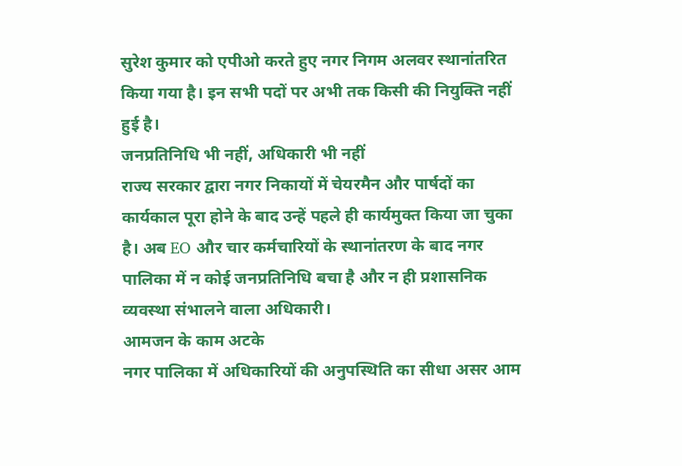सुरेश कुमार को एपीओ करते हुए नगर निगम अलवर स्थानांतरित किया गया है। इन सभी पदों पर अभी तक किसी की नियुक्ति नहीं हुई है।
जनप्रतिनिधि भी नहीं, अधिकारी भी नहीं
राज्य सरकार द्वारा नगर निकायों में चेयरमैन और पार्षदों का कार्यकाल पूरा होने के बाद उन्हें पहले ही कार्यमुक्त किया जा चुका है। अब EO और चार कर्मचारियों के स्थानांतरण के बाद नगर पालिका में न कोई जनप्रतिनिधि बचा है और न ही प्रशासनिक व्यवस्था संभालने वाला अधिकारी।
आमजन के काम अटके
नगर पालिका में अधिकारियों की अनुपस्थिति का सीधा असर आम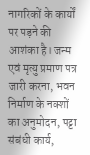नागरिकों के कार्यों पर पड़ने की आशंका है। जन्म एवं मृत्यु प्रमाण पत्र जारी करना, भवन निर्माण के नक्शों का अनुमोदन, पट्टा संबंधी कार्य,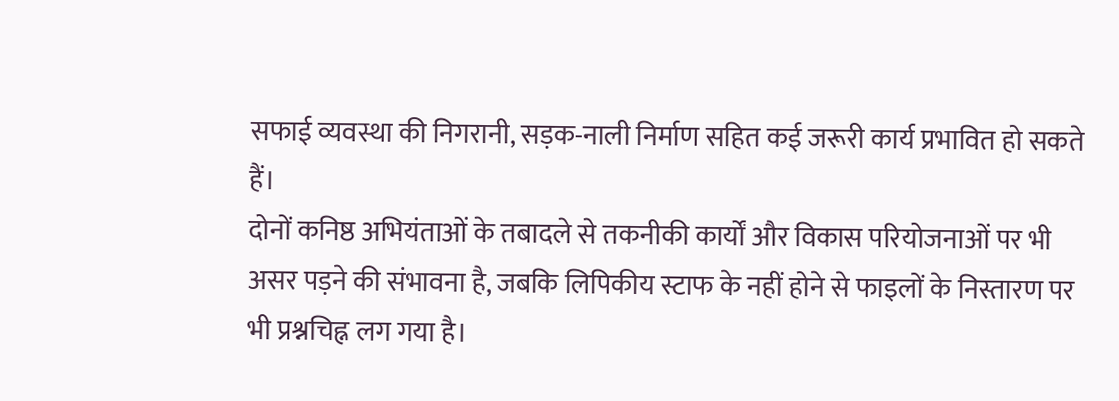सफाई व्यवस्था की निगरानी, सड़क-नाली निर्माण सहित कई जरूरी कार्य प्रभावित हो सकते हैं।
दोनों कनिष्ठ अभियंताओं के तबादले से तकनीकी कार्यों और विकास परियोजनाओं पर भी असर पड़ने की संभावना है, जबकि लिपिकीय स्टाफ के नहीं होने से फाइलों के निस्तारण पर भी प्रश्नचिह्न लग गया है।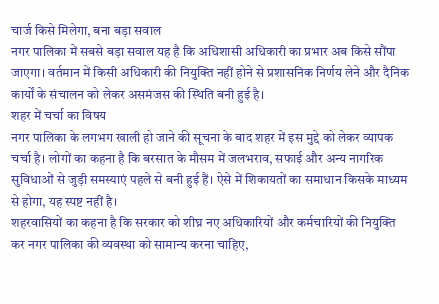चार्ज किसे मिलेगा, बना बड़ा सवाल
नगर पालिका में सबसे बड़ा सवाल यह है कि अधिशासी अधिकारी का प्रभार अब किसे सौंपा जाएगा। वर्तमान में किसी अधिकारी की नियुक्ति नहीं होने से प्रशासनिक निर्णय लेने और दैनिक कार्यों के संचालन को लेकर असमंजस की स्थिति बनी हुई है।
शहर में चर्चा का विषय
नगर पालिका के लगभग खाली हो जाने की सूचना के बाद शहर में इस मुद्दे को लेकर व्यापक चर्चा है। लोगों का कहना है कि बरसात के मौसम में जलभराव, सफाई और अन्य नागरिक सुविधाओं से जुड़ी समस्याएं पहले से बनी हुई हैं। ऐसे में शिकायतों का समाधान किसके माध्यम से होगा, यह स्पष्ट नहीं है।
शहरवासियों का कहना है कि सरकार को शीघ्र नए अधिकारियों और कर्मचारियों की नियुक्ति कर नगर पालिका की व्यवस्था को सामान्य करना चाहिए,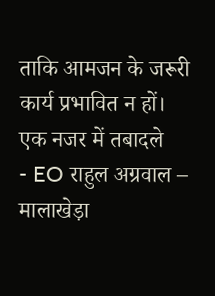ताकि आमजन के जरूरी कार्य प्रभावित न हों।
एक नजर में तबादले
- EO राहुल अग्रवाल – मालाखेड़ा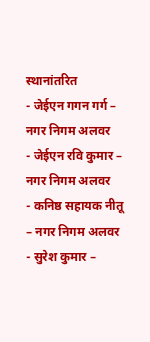स्थानांतरित
- जेईएन गगन गर्ग – नगर निगम अलवर
- जेईएन रवि कुमार – नगर निगम अलवर
- कनिष्ठ सहायक नीतू – नगर निगम अलवर
- सुरेश कुमार –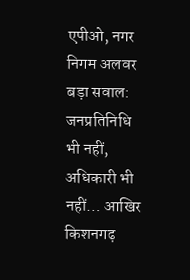एपीओ, नगर निगम अलवर
बड़ा सवाल:
जनप्रतिनिधि भी नहीं, अधिकारी भी नहीं… आखिर किशनगढ़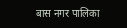बास नगर पालिका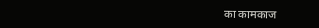का कामकाज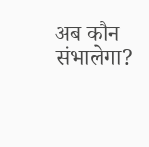अब कौन संभालेगा?